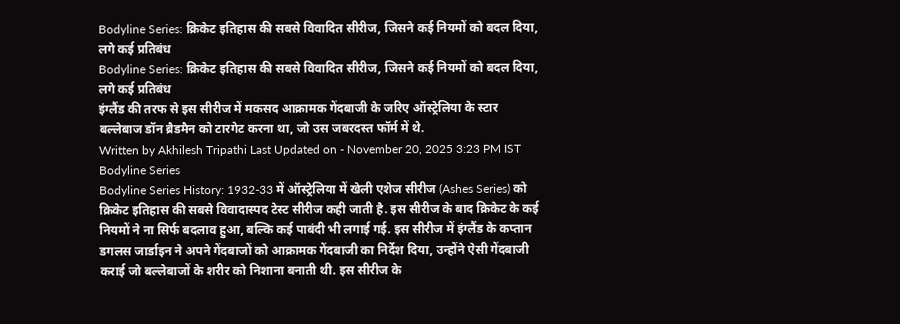Bodyline Series: क्रिकेट इतिहास की सबसे विवादित सीरीज, जिसने कई नियमों को बदल दिया, लगे कई प्रतिबंध
Bodyline Series: क्रिकेट इतिहास की सबसे विवादित सीरीज, जिसने कई नियमों को बदल दिया, लगे कई प्रतिबंध
इंग्लैंड की तरफ से इस सीरीज में मकसद आक्रामक गेंदबाजी के जरिए ऑस्ट्रेलिया के स्टार बल्लेबाज डॉन ब्रैडमैन को टारगेट करना था, जो उस जबरदस्त फॉर्म में थे.
Written by Akhilesh Tripathi Last Updated on - November 20, 2025 3:23 PM IST
Bodyline Series
Bodyline Series History: 1932-33 में ऑस्ट्रेलिया में खेली एशेज सीरीज (Ashes Series) को क्रिकेट इतिहास की सबसे विवादास्पद टेस्ट सीरीज कही जाती है. इस सीरीज के बाद क्रिकेट के कई नियमों ने ना सिर्फ बदलाव हुआ, बल्कि कई पाबंदी भी लगाई गई. इस सीरीज में इंग्लैंड के कप्तान डगलस जार्डाइन ने अपने गेंदबाजों को आक्रामक गेंदबाजी का निर्देश दिया, उन्होंने ऐसी गेंदबाजी कराई जो बल्लेबाजों के शरीर को निशाना बनाती थी. इस सीरीज के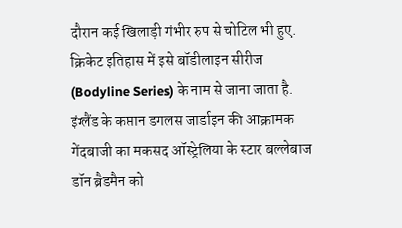दौरान कई खिलाड़ी गंभीर रुप से चोटिल भी हुए. क्रिकेट इतिहास में इसे बॉडीलाइन सीरीज (Bodyline Series) के नाम से जाना जाता है.
इंग्लैंड के कप्तान डगलस जार्डाइन की आक्रामक गेंदबाजी का मकसद ऑस्ट्रेलिया के स्टार बल्लेबाज डॉन ब्रैडमैन को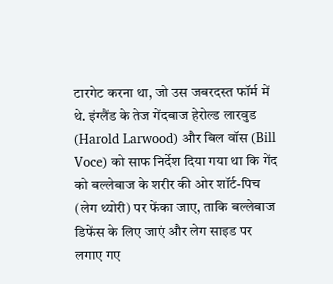टारगेट करना था, जो उस जबरदस्त फॉर्म में थे. इंग्लैंड के तेज गेंदबाज हेरोल्ड लारवुड (Harold Larwood) और बिल वॉस (Bill Voce) को साफ निर्देश दिया गया था कि गेंद को बल्लेबाज के शरीर की ओर शॉर्ट-पिच (लेग थ्योरी) पर फेंका जाए, ताकि बल्लेबाज डिफेंस के लिए जाएं और लेग साइड पर लगाए गए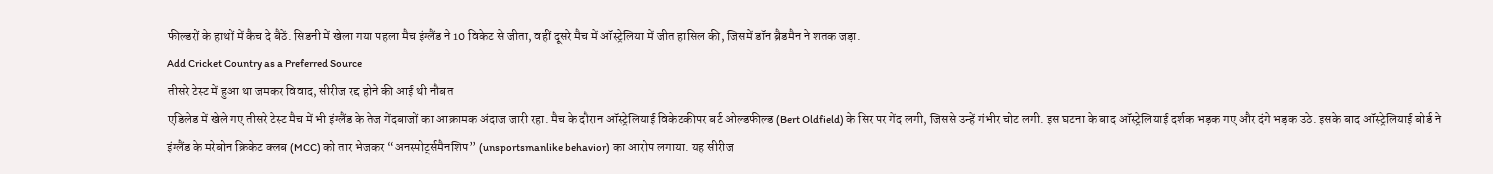फील्डरों के हाथों में कैच दे बैठें. सिडनी में खेला गया पहला मैच इंग्लैंड ने 10 विकेट से जीता, वहीं दूसरे मैच में ऑस्ट्रेलिया में जीत हासिल की, जिसमें डॉन ब्रैडमैन ने शतक जड़ा.
Add Cricket Country as a Preferred Source
तीसरे टेस्ट में हुआ था जमकर विवाद, सीरीज रद्द होने की आई थी नौबत
एडिलेड में खेले गए तीसरे टेस्ट मैच में भी इंग्लैंड के तेज गेंदबाजों का आक्रामक अंदाज जारी रहा. मैच के दौरान ऑस्ट्रेलियाई विकेटकीपर बर्ट ओल्डफील्ड (Bert Oldfield) के सिर पर गेंद लगी, जिससे उन्हें गंभीर चोट लगी. इस घटना के बाद ऑस्ट्रेलियाई दर्शक भड़क गए और दंगे भड़क उठे. इसके बाद ऑस्ट्रेलियाई बोर्ड ने इंग्लैंड के मरेबोन क्रिकेट क्लब (MCC) को तार भेजकर “अनस्पोर्ट्समैनशिप” (unsportsmanlike behavior) का आरोप लगाया. यह सीरीज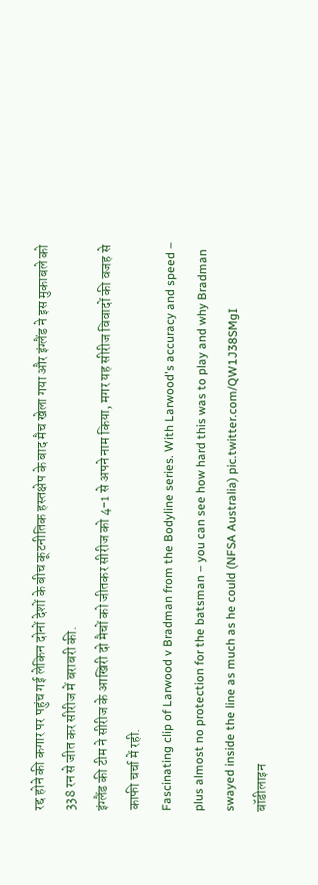रद्द होने की कगार पर पहुंच गई लेकिन दोनों देशों के बीच कूटनीतिक हस्तक्षेप के बाद मैच खेला गया और इंग्लैंड ने इस मुकाबले को 338 रन से जीत कर सीरीज में बराबरी की.
इंग्लैंड की टीम ने सीरीज के आखिरी दो मैचों को जीतकर सीरीज को 4-1 से अपने नाम किया, मगर यह सीरीज विवादों की वजह से काफी चर्चा में रही.
Fascinating clip of Larwood v Bradman from the Bodyline series. With Larwood's accuracy and speed – plus almost no protection for the batsman – you can see how hard this was to play and why Bradman swayed inside the line as much as he could (NFSA Australia) pic.twitter.com/QW1J38SMgI
बॉडीलाइन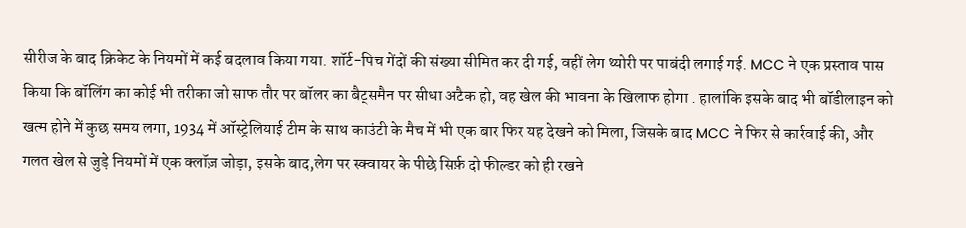सीरीज के बाद क्रिकेट के नियमों में कई बदलाव किया गया. शॉर्ट-पिच गेंदों की संख्या सीमित कर दी गई, वहीं लेग थ्योरी पर पाबंदी लगाई गई. MCC ने एक प्रस्ताव पास किया कि बॉलिंग का कोई भी तरीका जो साफ तौर पर बॉलर का बैट्समैन पर सीधा अटैक हो, वह खेल की भावना के खिलाफ होगा . हालांकि इसके बाद भी बॉडीलाइन को खत्म होने में कुछ समय लगा, 1934 में ऑस्ट्रेलियाई टीम के साथ काउंटी के मैच में भी एक बार फिर यह देखने को मिला, जिसके बाद MCC ने फिर से कार्रवाई की, और गलत खेल से जुड़े नियमों में एक क्लॉज़ जोड़ा, इसके बाद,लेग पर स्क्वायर के पीछे सिर्फ़ दो फील्डर को ही रखने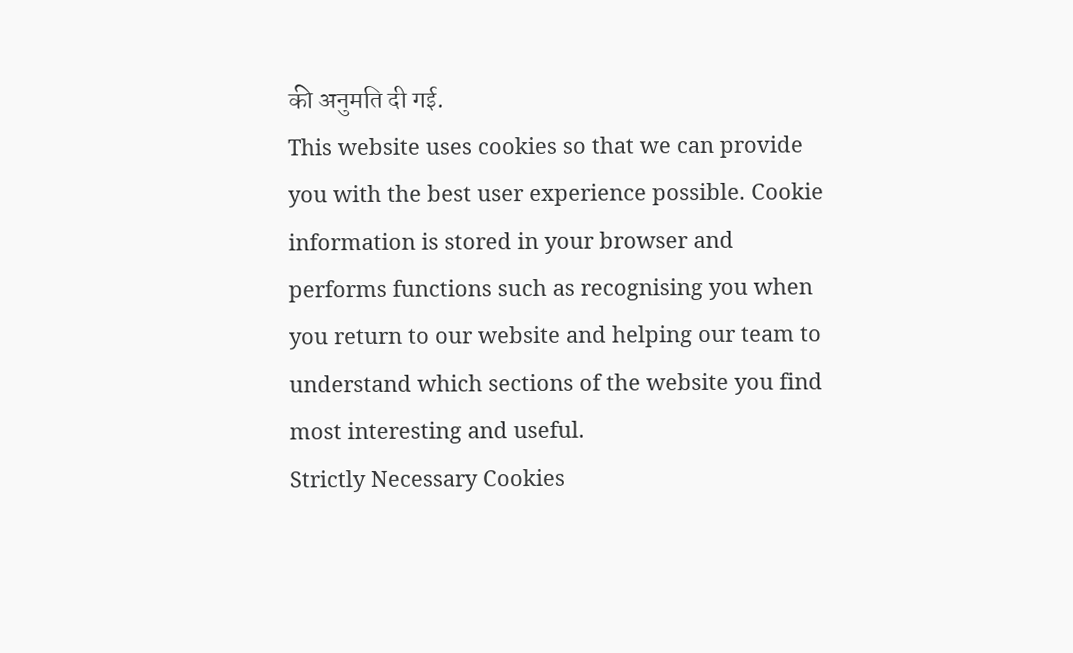की अनुमति दी गई.
This website uses cookies so that we can provide you with the best user experience possible. Cookie information is stored in your browser and performs functions such as recognising you when you return to our website and helping our team to understand which sections of the website you find most interesting and useful.
Strictly Necessary Cookies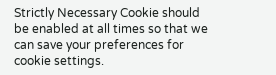Strictly Necessary Cookie should be enabled at all times so that we can save your preferences for cookie settings.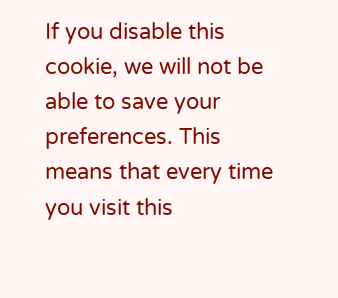If you disable this cookie, we will not be able to save your preferences. This means that every time you visit this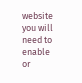website you will need to enable or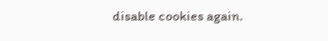disable cookies again.